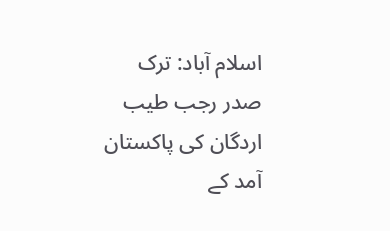اسلام آباد: ترک صدر رجب طیب اردگان کی پاکستان آمد کے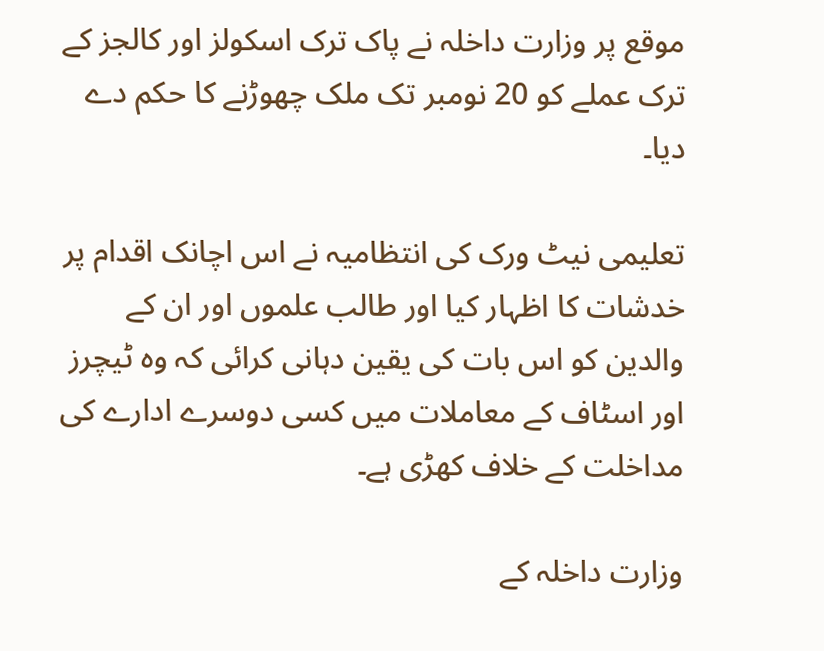موقع پر وزارت داخلہ نے پاک ترک اسکولز اور کالجز کے ترک عملے کو 20 نومبر تک ملک چھوڑنے کا حکم دے دیا۔

تعلیمی نیٹ ورک کی انتظامیہ نے اس اچانک اقدام پر خدشات کا اظہار کیا اور طالب علموں اور ان کے والدین کو اس بات کی یقین دہانی کرائی کہ وہ ٹیچرز اور اسٹاف کے معاملات میں کسی دوسرے ادارے کی مداخلت کے خلاف کھڑی ہے۔

وزارت داخلہ کے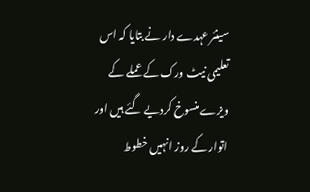سینئر عہدے دار نے بتایا کہ اس تعلیمی نیٹ ورک کے عملے کے ویزے منسوخ کردیے گئے ہیں اور اتوار کے روز انہیں خطوط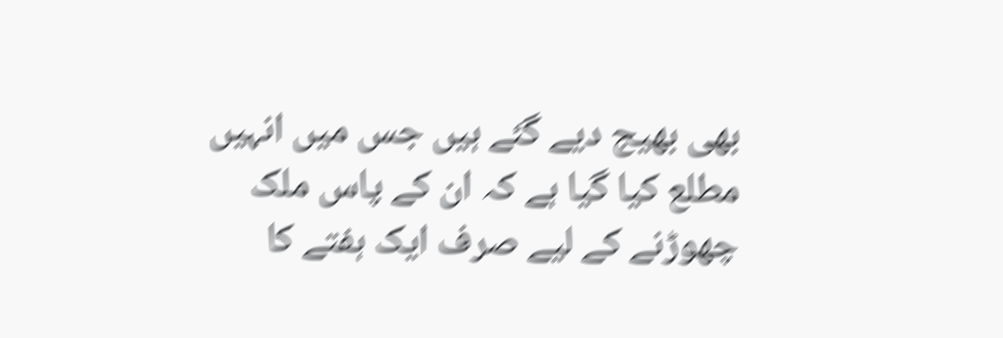بھی بھیج دیے گئے ہیں جس میں انہیں مطلع کیا گیا ہے کہ ان کے پاس ملک چھوڑنے کے لیے صرف ایک ہفتے کا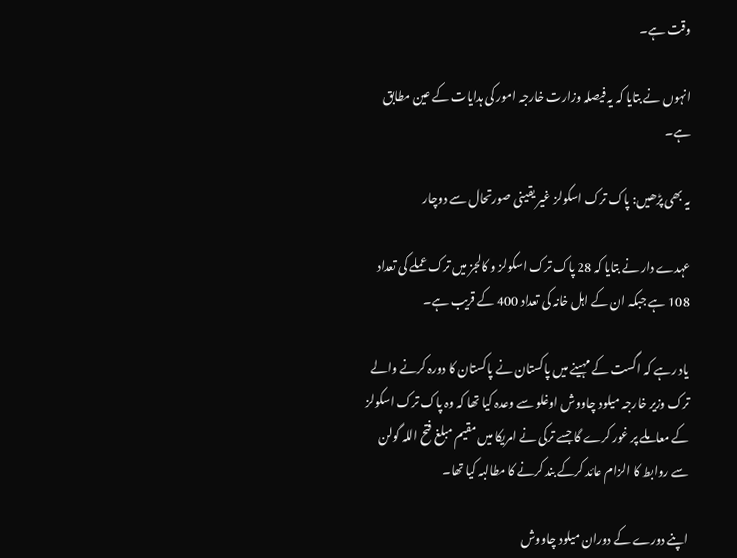وقت ہے۔

انہوں نے بتایا کہ یہ فیصلہ وزارت خارجہ امور کی ہدایات کے عین مطابق ہے۔

یہ بھی پڑھیں: پاک ترک اسکولز غیر یقینی صورتحال سے دوچار

عہدے دار نے بتایا کہ 28 پاک ترک اسکولز و کالجز میں ترک عملے کی تعداد 108 ہے جبکہ ان کے اہل خانہ کی تعداد 400 کے قریب ہے۔

یاد رہے کہ اگست کے مہینے میں پاکستان نے پاکستان کا دورہ کرنے والے ترک وزیر خارجہ میلود چاووش اوغلو سے وعدہ کیا تھا کہ وہ پاک ترک اسکولز کے معاملے پر غور کرے گا جسے ترکی نے امریکا میں مقیم مبلغ فتح اللہ گولن سے روابط کا الزام عائد کرکے بند کرنے کا مطالبہ کیا تھا۔

اپنے دورے کے دوران میلود چاووش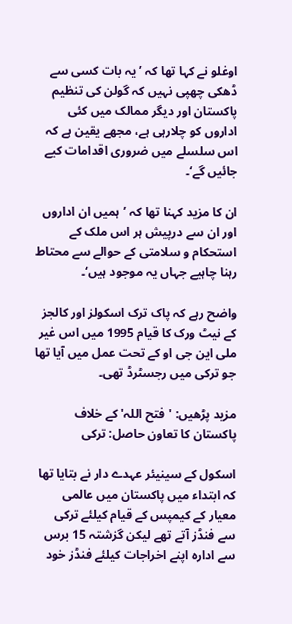اوغلو نے کہا تھا کہ ’یہ بات کسی سے ڈھکی چھپی نہیں کہ گولن کی تنظیم پاکستان اور دیگر ممالک میں کئی اداروں کو چلارہی ہے، مجھے یقین ہے کہ اس سلسلے میں ضروری اقدامات کیے جائیں گے‘۔

ان کا مزید کہنا تھا کہ ’ہمیں ان اداروں اور ان سے درپیش ہر اس ملک کے استحکام و سلامتی کے حوالے سے محتاط رہنا چاہیے جہاں یہ موجود ہیں‘۔

واضح رہے کہ پاک ترک اسکولز اور کالجز کے نیٹ ورک کا قیام 1995 میں اس غیر ملی این جی او کے تحت عمل میں آیا تھا جو ترکی میں رجسٹرڈ تھی۔

مزید پڑھیں: 'فتح اللہ' کے خلاف پاکستان کا تعاون حاصل: ترکی

اسکول کے سینیئر عہدے دار نے بتایا تھا کہ ابتداء میں پاکستان میں عالمی معیار کے کیمپس کے قیام کیلئے ترکی سے فنڈز آتے تھے لیکن گزشتہ 15 برس سے ادارہ اپنے اخراجات کیلئے فنڈز خود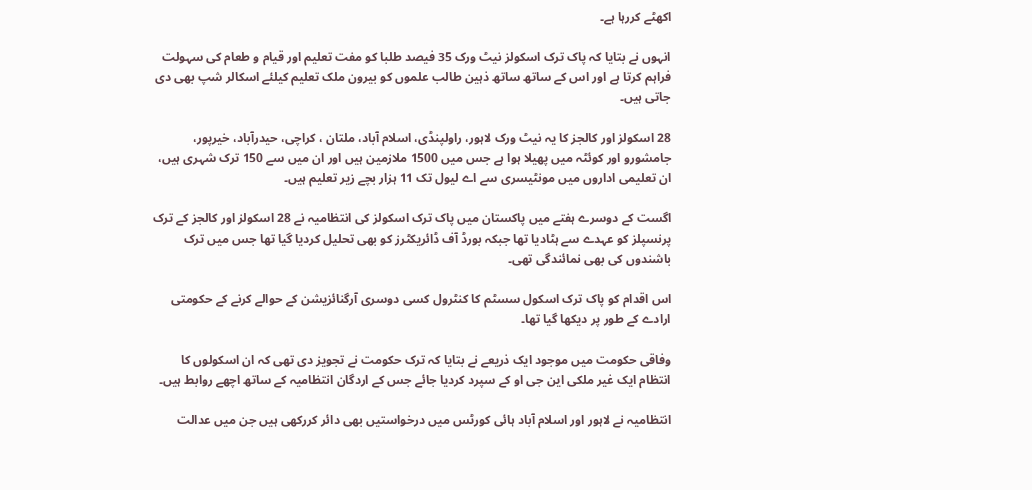اکھٹے کررہا ہے۔

انہوں نے بتایا کہ پاک ترک اسکولز نیٹ ورک 35 فیصد طلبا کو مفت تعلیم اور قیام و طعام کی سہولت فراہم کرتا ہے اور اس کے ساتھ ساتھ ذہین طالب علموں کو بیرون ملک تعلیم کیلئے اسکالر شپ بھی دی جاتی ہیں۔

28 اسکولز اور کالجز کا یہ نیٹ ورک لاہور، راولپنڈی، اسلام آباد، ملتان ، کراچی، حیدرآباد، خیرپور، جامشورو اور کوئٹہ میں پھیلا ہوا ہے جس میں 1500 ملازمین ہیں اور ان میں سے 150 ترک شہری ہیں، ان تعلیمی اداروں میں مونٹیسری سے اے لیول تک 11 ہزار بچے زیر تعلیم ہیں۔

اگست کے دوسرے ہفتے میں پاکستان میں پاک ترک اسکولز کی انتظامیہ نے 28 اسکولز اور کالجز کے ترک پرنسپلز کو عہدے سے ہٹادیا تھا جبکہ بورڈ آف ڈائریکٹرز کو بھی تحلیل کردیا گیا تھا جس میں ترک باشندوں کی بھی نمائندگی تھی۔

اس اقدام کو پاک ترک اسکول سسٹم کا کنٹرول کسی دوسری آرگنائزیشن کے حوالے کرنے کے حکومتی ارادے کے طور پر دیکھا گیا تھا۔

وفاقی حکومت میں موجود ایک ذریعے نے بتایا کہ ترک حکومت نے تجویز دی تھی کہ ان اسکولوں کا انتظام ایک غیر ملکی این جی او کے سپرد کردیا جائے جس کے اردگان انتظامیہ کے ساتھ اچھے روابط ہیں۔

انتظامیہ نے لاہور اور اسلام آباد ہائی کورٹس میں درخواستیں بھی دائر کررکھی ہیں جن میں عدالت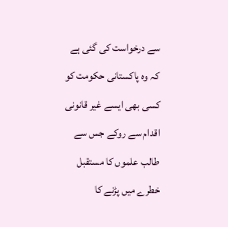سے درخواست کی گئی ہے کہ وہ پاکستانی حکومت کو کسی بھی ایسے غیر قانونی اقدام سے روکے جس سے طالب علموں کا مستقبل خطرے میں پڑنے کا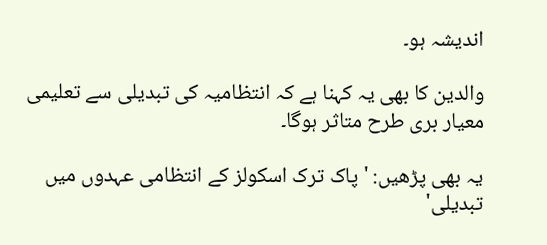اندیشہ ہو۔

والدین کا بھی یہ کہنا ہے کہ انتظامیہ کی تبدیلی سے تعلیمی معیار بری طرح متاثر ہوگا۔

یہ بھی پڑھیں: 'پاک ترک اسکولز کے انتظامی عہدوں میں تبدیلی'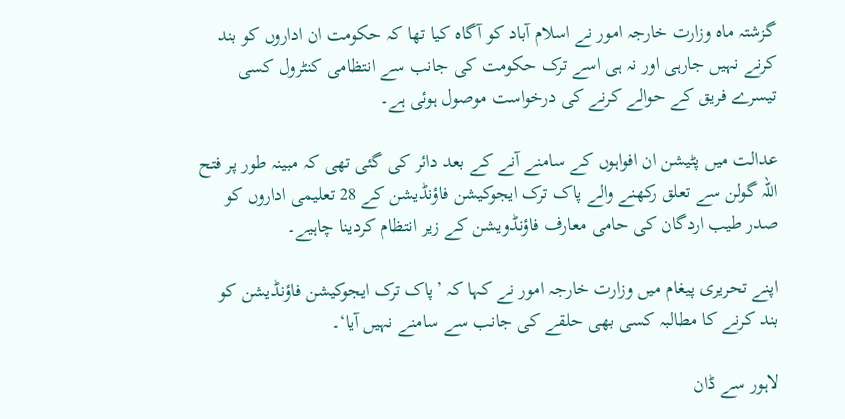گزشتہ ماہ وزارت خارجہ امور نے اسلام آباد کو آگاہ کیا تھا کہ حکومت ان اداروں کو بند کرنے نہیں جارہی اور نہ ہی اسے ترک حکومت کی جانب سے انتظامی کنٹرول کسی تیسرے فریق کے حوالے کرنے کی درخواست موصول ہوئی ہے۔

عدالت میں پٹیشن ان افواہوں کے سامنے آنے کے بعد دائر کی گئی تھی کہ مبینہ طور پر فتح اللہ گولن سے تعلق رکھنے والے پاک ترک ایجوکیشن فاؤنڈیشن کے 28 تعلیمی اداروں کو صدر طیب اردگان کی حامی معارف فاؤنڈویشن کے زیر انتظام کردینا چاہیے۔

اپنے تحریری پیغام میں وزارت خارجہ امور نے کہا کہ ’پاک ترک ایجوکیشن فاؤنڈیشن کو بند کرنے کا مطالبہ کسی بھی حلقے کی جانب سے سامنے نہیں آیا‘۔

لاہور سے ڈان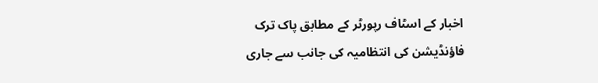اخبار کے اسٹاف رپورٹر کے مطابق پاک ترک فاؤنڈیشن کی انتظامیہ کی جانب سے جاری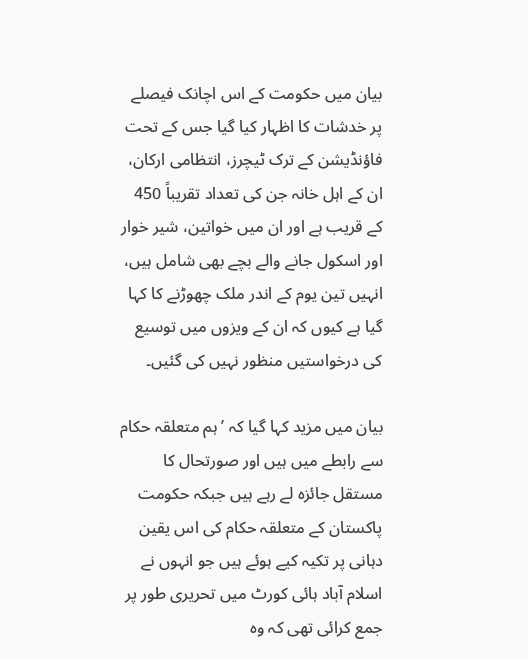بیان میں حکومت کے اس اچانک فیصلے پر خدشات کا اظہار کیا گیا جس کے تحت فاؤنڈیشن کے ترک ٹیچرز، انتظامی ارکان، ان کے اہل خانہ جن کی تعداد تقریباً 450 کے قریب ہے اور ان میں خواتین، شیر خوار اور اسکول جانے والے بچے بھی شامل ہیں، انہیں تین یوم کے اندر ملک چھوڑنے کا کہا گیا ہے کیوں کہ ان کے ویزوں میں توسیع کی درخواستیں منظور نہیں کی گئیں۔

بیان میں مزید کہا گیا کہ ’ہم متعلقہ حکام سے رابطے میں ہیں اور صورتحال کا مستقل جائزہ لے رہے ہیں جبکہ حکومت پاکستان کے متعلقہ حکام کی اس یقین دہانی پر تکیہ کیے ہوئے ہیں جو انہوں نے اسلام آباد ہائی کورٹ میں تحریری طور پر جمع کرائی تھی کہ وہ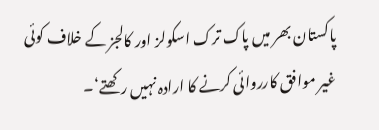پاکستان بھر میں پاک ترک اسکولز اور کالجز کے خلاف کوئی غیر موافق کارروائی کرنے کا ارادہ نہیں رکھتے‘۔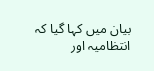بیان میں کہا گیا کہ انتظامیہ اور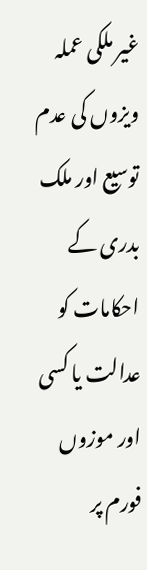غیر ملکی عملہ ویزوں کی عدم توسیع اور ملک بدری کے احکامات کو عدالت یا کسی اور موزوں فورم پر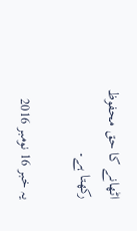اٹھانے کا حق محفوظ رکھتا ہے۔

یہ خبر 16 نومبر 2016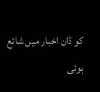کو ڈان اخبار میں شائع ہوئی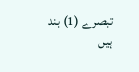تبصرے (1) بند ہیں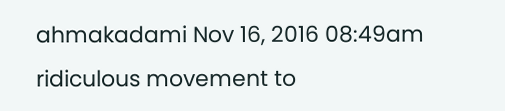ahmakadami Nov 16, 2016 08:49am
ridiculous movement to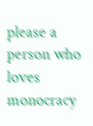please a person who loves monocracy